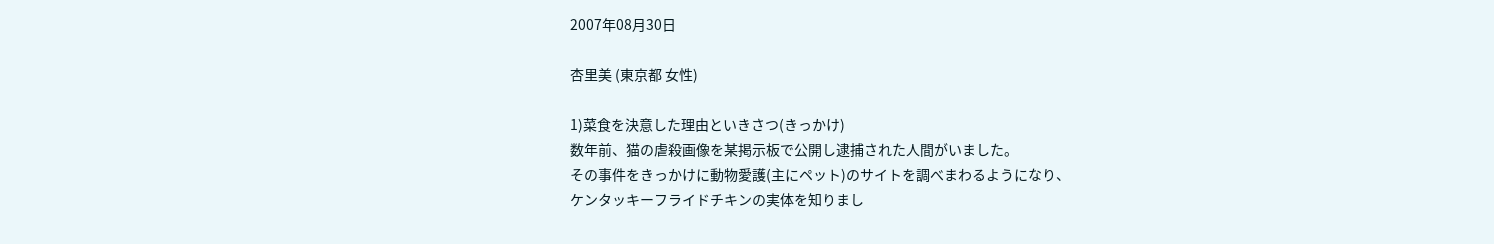2007年08月30日

杏里美 (東京都 女性)

1)菜食を決意した理由といきさつ(きっかけ)
数年前、猫の虐殺画像を某掲示板で公開し逮捕された人間がいました。
その事件をきっかけに動物愛護(主にペット)のサイトを調べまわるようになり、
ケンタッキーフライドチキンの実体を知りまし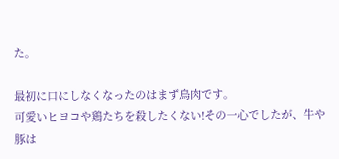た。

最初に口にしなくなったのはまず鳥肉です。
可愛いヒヨコや鶏たちを殺したくない!その一心でしたが、牛や豚は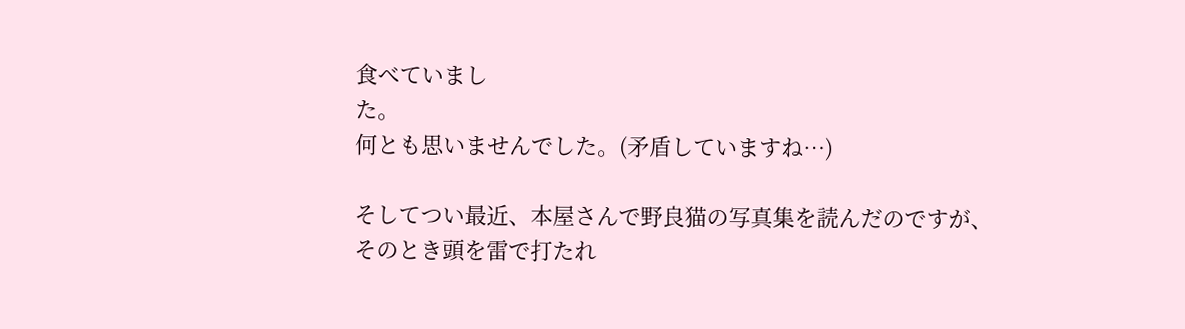食べていまし
た。
何とも思いませんでした。(矛盾していますね…)

そしてつい最近、本屋さんで野良猫の写真集を読んだのですが、
そのとき頭を雷で打たれ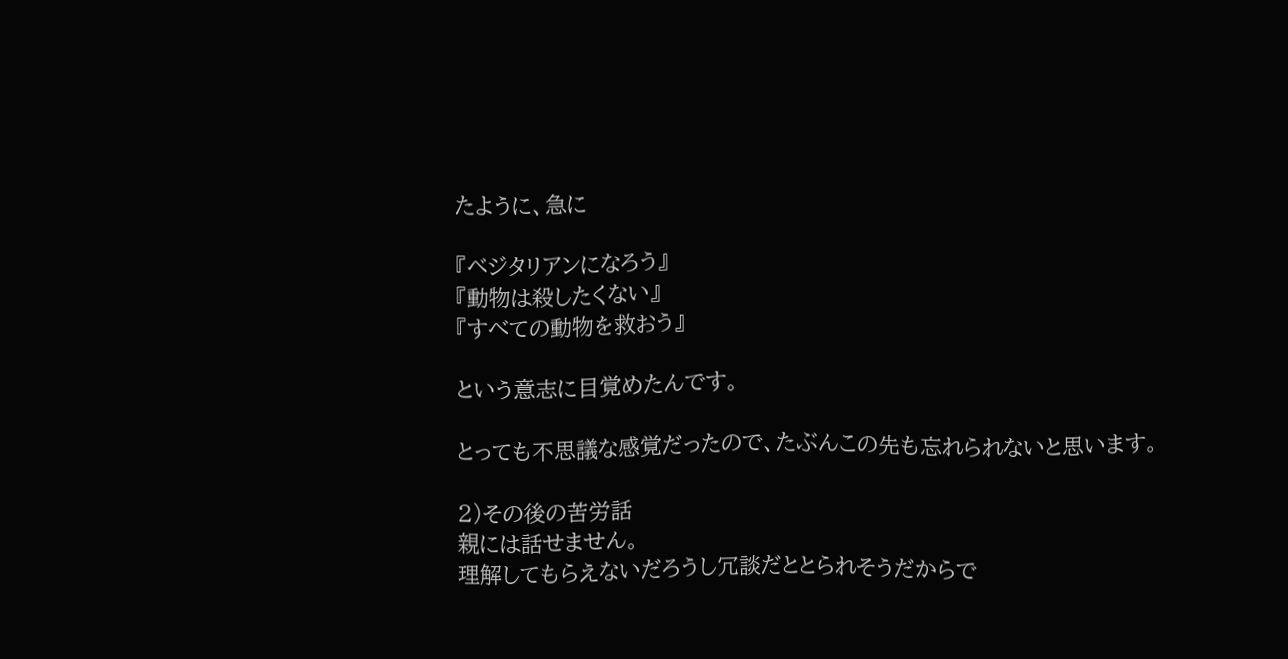たように、急に

『ベジタリアンになろう』
『動物は殺したくない』
『すべての動物を救おう』

という意志に目覚めたんです。

とっても不思議な感覚だったので、たぶんこの先も忘れられないと思います。

2)その後の苦労話
親には話せません。
理解してもらえないだろうし冗談だととられそうだからで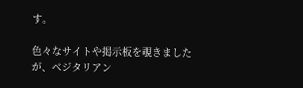す。

色々なサイトや掲示板を覗きましたが、ベジタリアン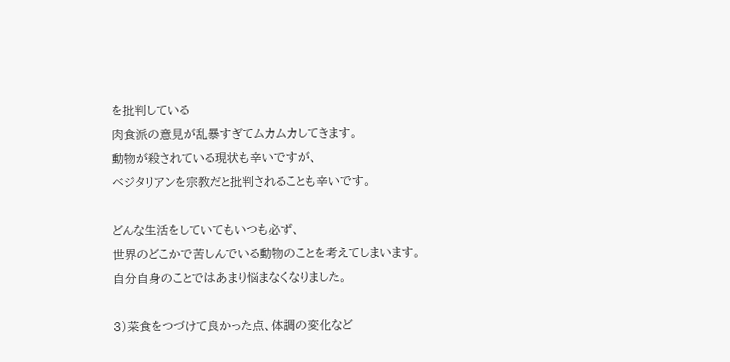を批判している
肉食派の意見が乱暴すぎてムカムカしてきます。
動物が殺されている現状も辛いですが、
ベジタリアンを宗教だと批判されることも辛いです。

どんな生活をしていてもいつも必ず、
世界のどこかで苦しんでいる動物のことを考えてしまいます。
自分自身のことではあまり悩まなくなりました。

3)菜食をつづけて良かった点、体調の変化など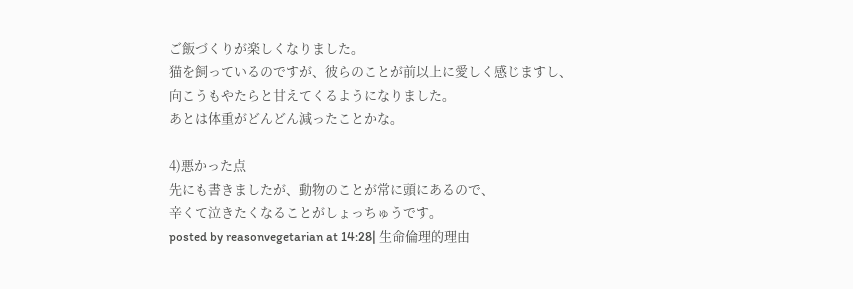ご飯づくりが楽しくなりました。
猫を飼っているのですが、彼らのことが前以上に愛しく感じますし、
向こうもやたらと甘えてくるようになりました。
あとは体重がどんどん減ったことかな。

4)悪かった点
先にも書きましたが、動物のことが常に頭にあるので、
辛くて泣きたくなることがしょっちゅうです。
posted by reasonvegetarian at 14:28| 生命倫理的理由